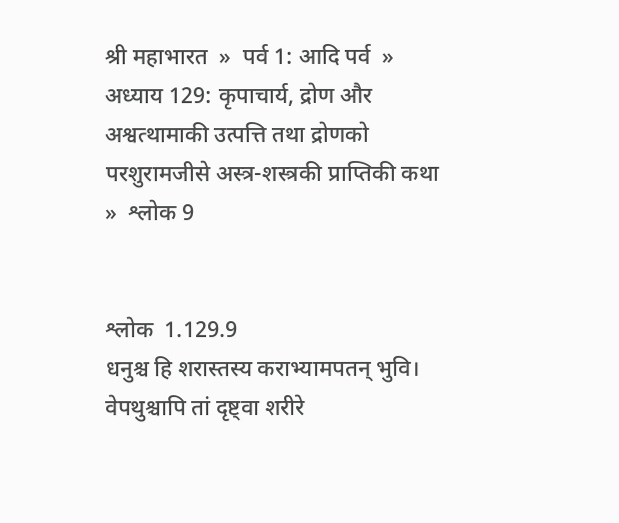श्री महाभारत  »  पर्व 1: आदि पर्व  »  अध्याय 129: कृपाचार्य, द्रोण और अश्वत्थामाकी उत्पत्ति तथा द्रोणको परशुरामजीसे अस्त्र-शस्त्रकी प्राप्तिकी कथा  »  श्लोक 9


श्लोक  1.129.9
धनुश्च हि शरास्तस्य कराभ्यामपतन् भुवि।
वेपथुश्चापि तां दृष्ट्वा शरीरे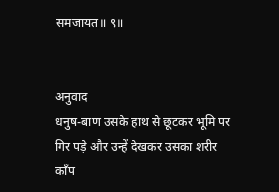समजायत॥ ९॥


अनुवाद
धनुष-बाण उसके हाथ से छूटकर भूमि पर गिर पड़े और उन्हें देखकर उसका शरीर काँप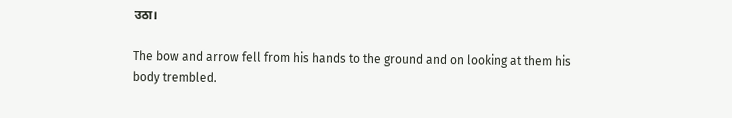उठा।

The bow and arrow fell from his hands to the ground and on looking at them his body trembled.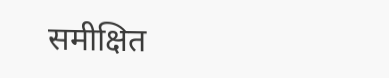समीक्षित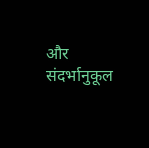और संदर्भानुकूल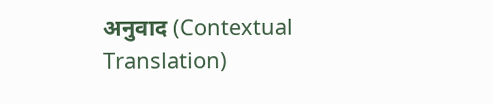अनुवाद (Contextual Translation)